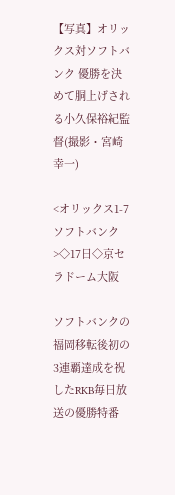【写真】オリックス対ソフトバンク 優勝を決めて胴上げされる小久保裕紀監督(撮影・宮崎幸一)

<オリックス1-7ソフトバンク>◇17日◇京セラドーム大阪

ソフトバンクの福岡移転後初の3連覇達成を祝したRKB毎日放送の優勝特番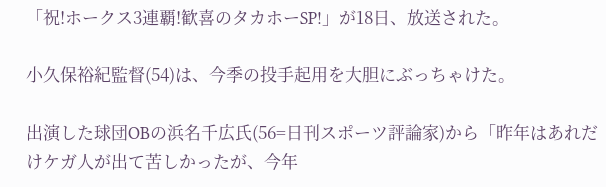「祝!ホークス3連覇!歓喜のタカホーSP!」が18日、放送された。

小久保裕紀監督(54)は、今季の投手起用を大胆にぶっちゃけた。

出演した球団OBの浜名千広氏(56=日刊スポーツ評論家)から「昨年はあれだけケガ人が出て苦しかったが、今年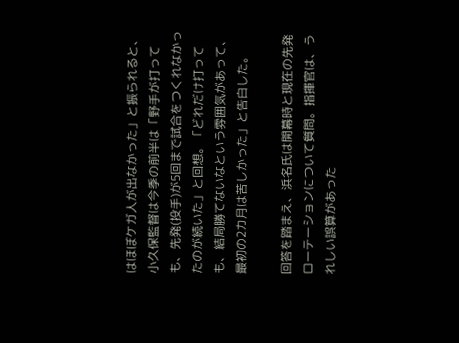はほぼケガ人が出なかった」と振られると、小久保監督は今季の前半は「野手が打っても、先発(投手)が5回まで試合をつくれなかったのが続いた」と回想。「どれだけ打っても、結局勝てないなという雰囲気があって、最初の2カ月は苦しかった」と告白した。

回答を踏まえ、浜名氏は開幕時と現在の先発ローテーションについて質問。指揮官は、うれしい誤算があった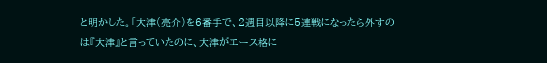と明かした。「大津(亮介)を6番手で、2週目以降に5連戦になったら外すのは『大津』と言っていたのに、大津がエース格に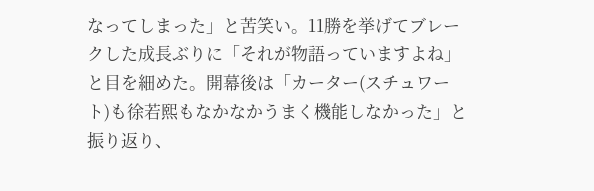なってしまった」と苦笑い。11勝を挙げてブレークした成長ぶりに「それが物語っていますよね」と目を細めた。開幕後は「カーター(スチュワート)も徐若熙もなかなかうまく機能しなかった」と振り返り、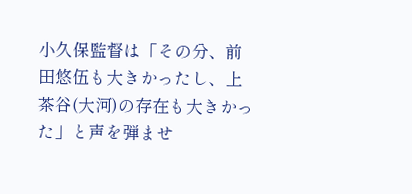小久保監督は「その分、前田悠伍も大きかったし、上茶谷(大河)の存在も大きかった」と声を弾ませ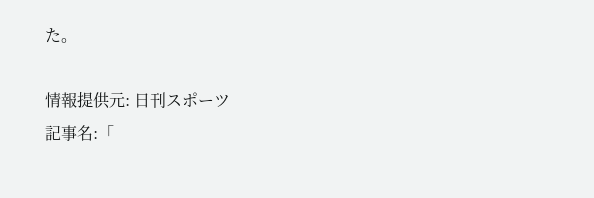た。

情報提供元: 日刊スポーツ
記事名:「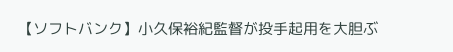【ソフトバンク】小久保裕紀監督が投手起用を大胆ぶ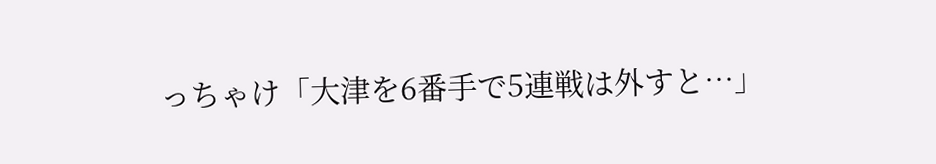っちゃけ「大津を6番手で5連戦は外すと…」